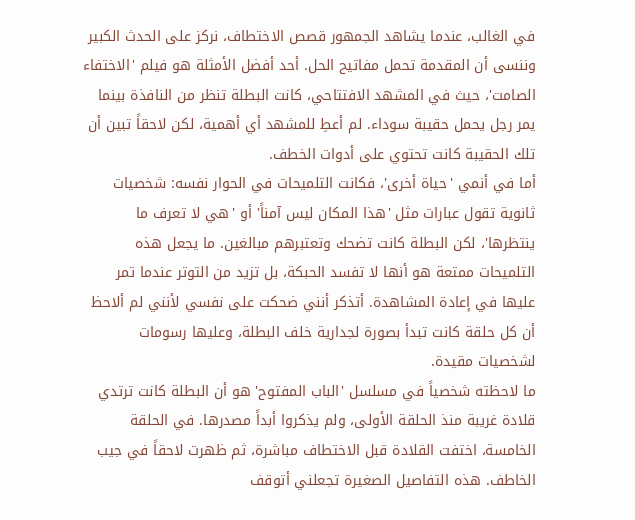في الغالب، عندما يشاهد الجمهور قصص الاختطاف، نركز على الحدث الكبير وننسى أن المقدمة تحمل مفاتيح الحل. أحد أفضل الأمثلة هو فيلم 'الاختفاء الصامت'، حيث في المشهد الافتتاحي، كانت البطلة تنظر من النافذة بينما يمر رجل يحمل حقيبة سوداء. لم أعطِ للمشهد أي أهمية، لكن لاحقاً تبين أن تلك الحقيبة كانت تحتوي على أدوات الخطف.
أما في أنمي 'حياة أخرى'، فكانت التلميحات في الحوار نفسه: شخصيات ثانوية تقول عبارات مثل 'هذا المكان ليس آمناً' أو 'هي لا تعرف ما ينتظرها'، لكن البطلة كانت تضحك وتعتبرهم مبالغين. ما يجعل هذه التلميحات ممتعة هو أنها لا تفسد الحبكة، بل تزيد من التوتر عندما تمر عليها في إعادة المشاهدة. أتذكر أنني ضحكت على نفسي لأنني لم ألاحظ أن كل حلقة كانت تبدأ بصورة لجدارية خلف البطلة، وعليها رسومات لشخصيات مقيدة.
ما لاحظته شخصياً في مسلسل 'الباب المفتوح' هو أن البطلة كانت ترتدي قلادة غريبة منذ الحلقة الأولى، ولم يذكروا أبداً مصدرها. في الحلقة الخامسة، اختفت القلادة قبل الاختطاف مباشرة، ثم ظهرت لاحقاً في جيب الخاطف. هذه التفاصيل الصغيرة تجعلني أتوقف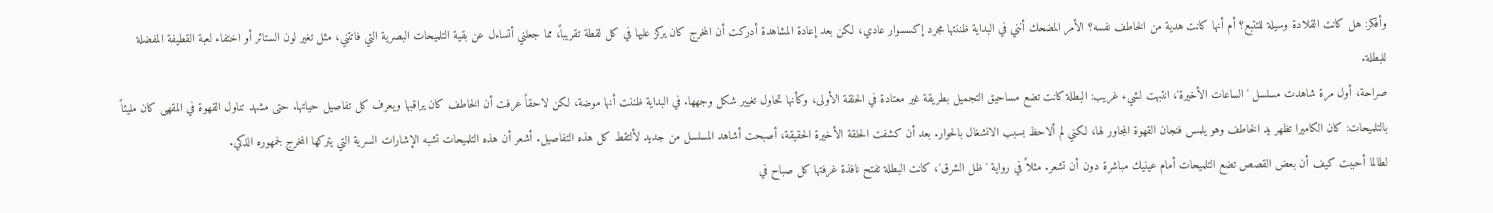وأفكر: هل كانت القلادة وسيلة للتتبع؟ أم أنها كانت هدية من الخاطف نفسه؟ الأمر المضحك أنني في البداية ظننتها مجرد إكسسوار عادي، لكن بعد إعادة المشاهدة أدركت أن المخرج كان يركز عليها في كل لقطة تقريباً، مما جعلني أتساءل عن بقية التلميحات البصرية التي فاتتني، مثل تغير لون الستائر أو اختفاء لعبة القطيفة المفضلة للبطلة.
صراحة، أول مرة شاهدت مسلسل 'الساعات الأخيرة'، انتبهت لشيء غريب: البطلة كانت تضع مساحيق التجميل بطريقة غير معتادة في الحلقة الأولى، وكأنها تحاول تغيير شكل وجهها. في البداية ظننت أنها موضة، لكن لاحقاً عرفت أن الخاطف كان يراقبها ويعرف كل تفاصيل حياتها. حتى مشهد تناول القهوة في المقهى كان مليئاً بالتلميحات: كان الكاميرا تظهر يد الخاطف وهو يلمس فنجان القهوة المجاور لها، لكني لم ألاحظ بسبب الانشغال بالحوار. بعد أن كشفت الحلقة الأخيرة الحقيقة، أصبحت أشاهد المسلسل من جديد لألتقط كل هذه التفاصيل. أشعر أن هذه التلميحات تشبه الإشارات السرية التي يتركها المخرج لجمهوره الذكي.
لطالما أحببت كيف أن بعض القصص تضع التلميحات أمام عينيك مباشرة دون أن تشعر. مثلاً في رواية 'ظل الشرق'، كانت البطلة تفتح نافذة غرفتها كل صباح في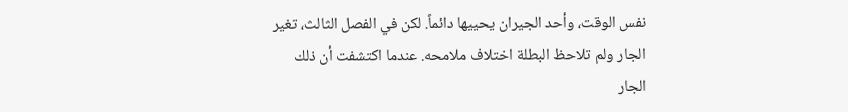نفس الوقت، وأحد الجيران يحييها دائماً. لكن في الفصل الثالث، تغير الجار ولم تلاحظ البطلة اختلاف ملامحه. عندما اكتشفت أن ذلك الجار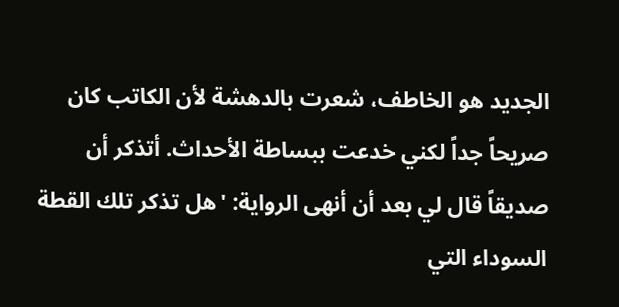الجديد هو الخاطف، شعرت بالدهشة لأن الكاتب كان صريحاً جداً لكني خدعت ببساطة الأحداث. أتذكر أن صديقاً قال لي بعد أن أنهى الرواية: 'هل تذكر تلك القطة السوداء التي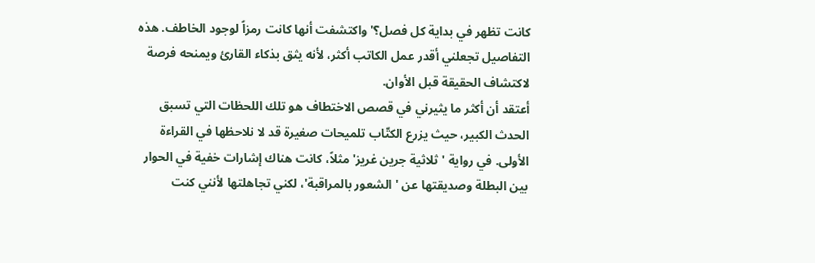كانت تظهر في بداية كل فصل؟' واكتشفت أنها كانت رمزاً لوجود الخاطف. هذه التفاصيل تجعلني أقدر عمل الكاتب أكثر، لأنه يثق بذكاء القارئ ويمنحه فرصة لاكتشاف الحقيقة قبل الأوان.
أعتقد أن أكثر ما يثيرني في قصص الاختطاف هو تلك اللحظات التي تسبق الحدث الكبير، حيث يزرع الكتّاب تلميحات صغيرة قد لا نلاحظها في القراءة الأولى. في رواية 'ثلاثية جرين غريز' مثلاً، كانت هناك إشارات خفية في الحوار بين البطلة وصديقتها عن 'الشعور بالمراقبة'، لكني تجاهلتها لأنني كنت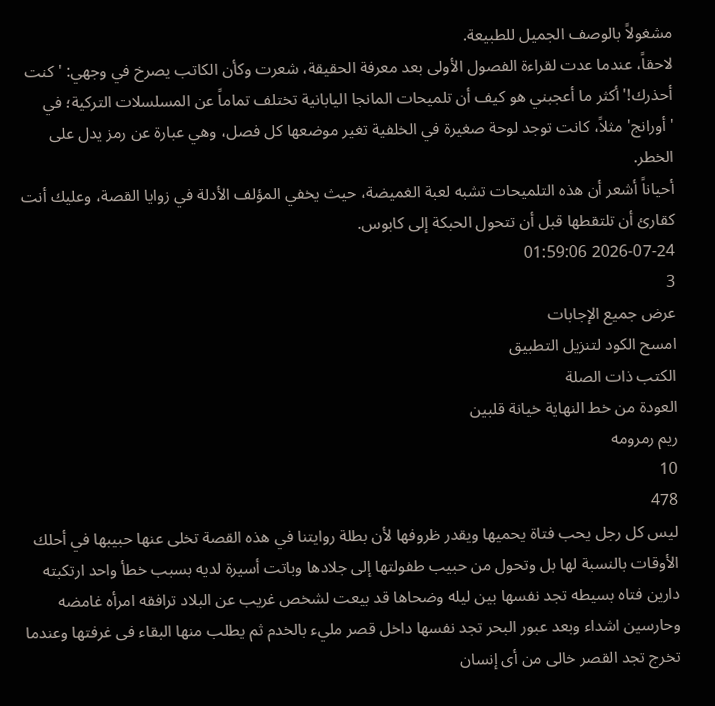مشغولاً بالوصف الجميل للطبيعة.
لاحقاً، عندما عدت لقراءة الفصول الأولى بعد معرفة الحقيقة، شعرت وكأن الكاتب يصرخ في وجهي: 'كنت أحذرك!' أكثر ما أعجبني هو كيف أن تلميحات المانجا اليابانية تختلف تماماً عن المسلسلات التركية؛ في 'أورانج' مثلاً، كانت توجد لوحة صغيرة في الخلفية تغير موضعها كل فصل، وهي عبارة عن رمز يدل على الخطر.
أحياناً أشعر أن هذه التلميحات تشبه لعبة الغميضة، حيث يخفي المؤلف الأدلة في زوايا القصة، وعليك أنت كقارئ أن تلتقطها قبل أن تتحول الحبكة إلى كابوس.
2026-07-24 01:59:06
3
عرض جميع الإجابات
امسح الكود لتنزيل التطبيق
الكتب ذات الصلة
العودة من خط النهاية خيانة قلبين
ريم رمرومه
10
478
ليس كل رجل يحب فتاة يحميها ويقدر ظروفها لأن بطلة روايتنا في هذه القصة تخلى عنها حبيبها في أحلك الأوقات بالنسبة لها بل وتحول من حبيب طفولتها إلى جلادها وباتت أسيرة لديه بسبب خطأ واحد ارتكبته
دارين فتاه بسيطه تجد نفسها بين ليله وضحاها قد بيعت لشخص غريب عن البلاد ترافقه امرأه غامضه وحارسين اشداء وبعد عبور البحر تجد نفسها داخل قصر مليء بالخدم ثم يطلب منها البقاء فى غرفتها وعندما تخرج تجد القصر خالى من أى إنسان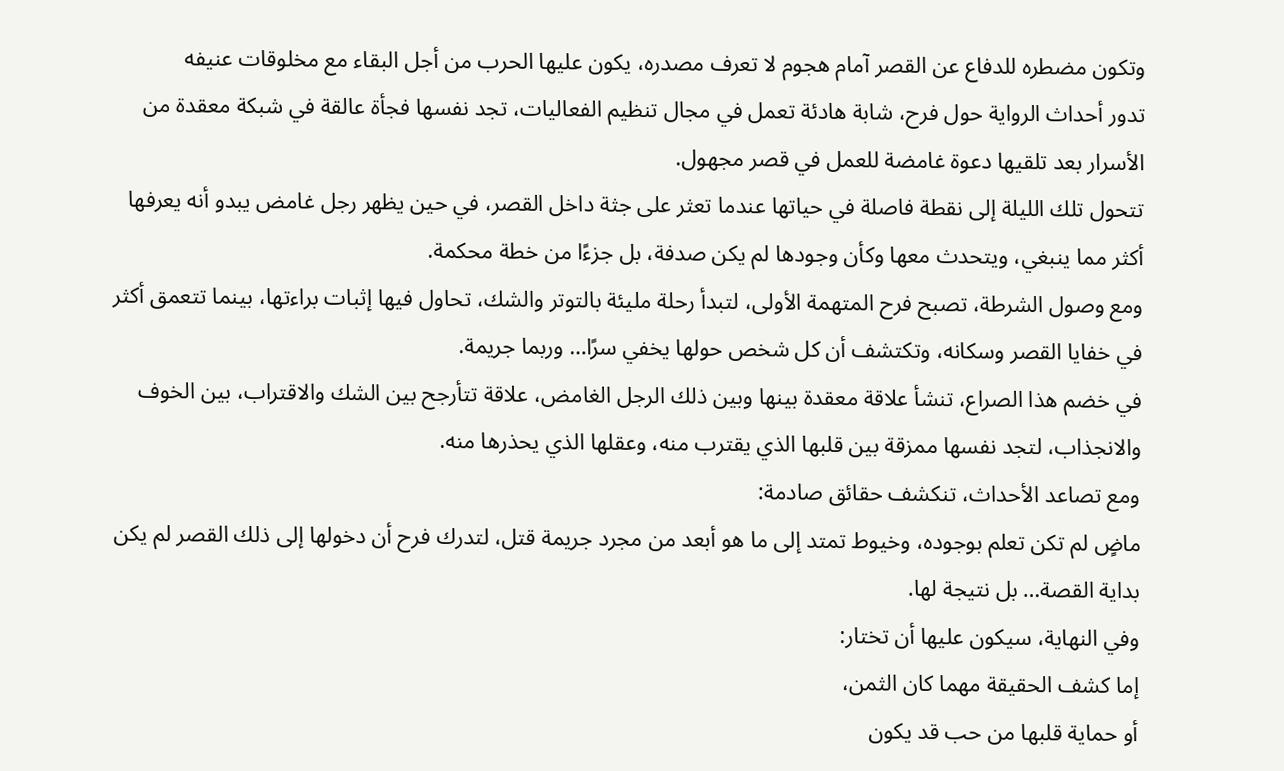وتكون مضطره للدفاع عن القصر آمام هجوم لا تعرف مصدره، يكون عليها الحرب من أجل البقاء مع مخلوقات عنيفه
تدور أحداث الرواية حول فرح، شابة هادئة تعمل في مجال تنظيم الفعاليات، تجد نفسها فجأة عالقة في شبكة معقدة من الأسرار بعد تلقيها دعوة غامضة للعمل في قصر مجهول.
تتحول تلك الليلة إلى نقطة فاصلة في حياتها عندما تعثر على جثة داخل القصر، في حين يظهر رجل غامض يبدو أنه يعرفها أكثر مما ينبغي، ويتحدث معها وكأن وجودها لم يكن صدفة، بل جزءًا من خطة محكمة.
ومع وصول الشرطة، تصبح فرح المتهمة الأولى، لتبدأ رحلة مليئة بالتوتر والشك، تحاول فيها إثبات براءتها، بينما تتعمق أكثر في خفايا القصر وسكانه، وتكتشف أن كل شخص حولها يخفي سرًا… وربما جريمة.
في خضم هذا الصراع، تنشأ علاقة معقدة بينها وبين ذلك الرجل الغامض، علاقة تتأرجح بين الشك والاقتراب، بين الخوف والانجذاب، لتجد نفسها ممزقة بين قلبها الذي يقترب منه، وعقلها الذي يحذرها منه.
ومع تصاعد الأحداث، تنكشف حقائق صادمة:
ماضٍ لم تكن تعلم بوجوده، وخيوط تمتد إلى ما هو أبعد من مجرد جريمة قتل، لتدرك فرح أن دخولها إلى ذلك القصر لم يكن بداية القصة… بل نتيجة لها.
وفي النهاية، سيكون عليها أن تختار:
إما كشف الحقيقة مهما كان الثمن،
أو حماية قلبها من حب قد يكون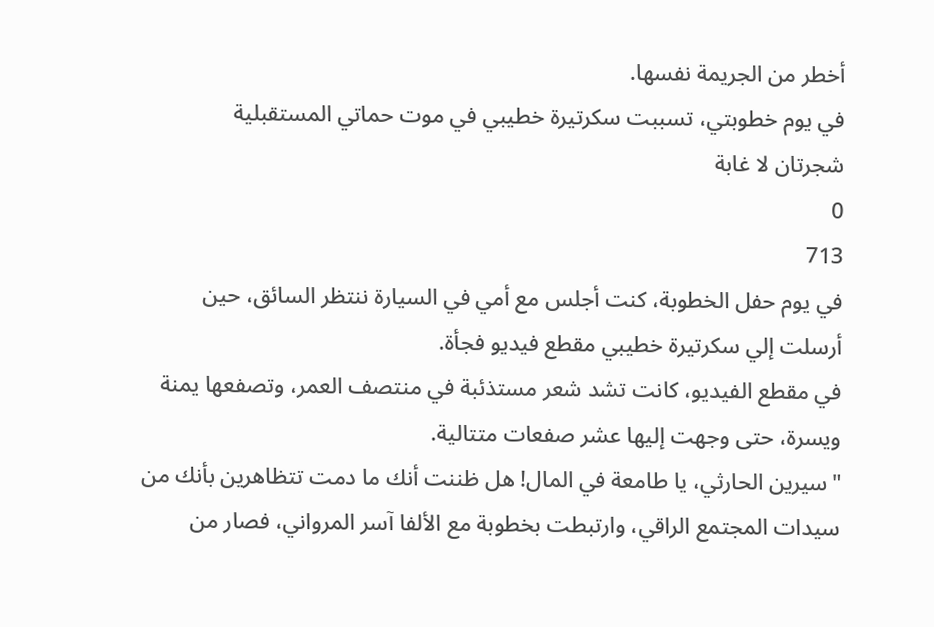أخطر من الجريمة نفسها.
في يوم خطوبتي، تسببت سكرتيرة خطيبي في موت حماتي المستقبلية
شجرتان لا غابة
0
713
في يوم حفل الخطوبة، كنت أجلس مع أمي في السيارة ننتظر السائق، حين أرسلت إلي سكرتيرة خطيبي مقطع فيديو فجأة.
في مقطع الفيديو، كانت تشد شعر مستذئبة في منتصف العمر، وتصفعها يمنة ويسرة، حتى وجهت إليها عشر صفعات متتالية.
"سيرين الحارثي، يا طامعة في المال! هل ظننت أنك ما دمت تتظاهرين بأنك من سيدات المجتمع الراقي، وارتبطت بخطوبة مع الألفا آسر المرواني، فصار من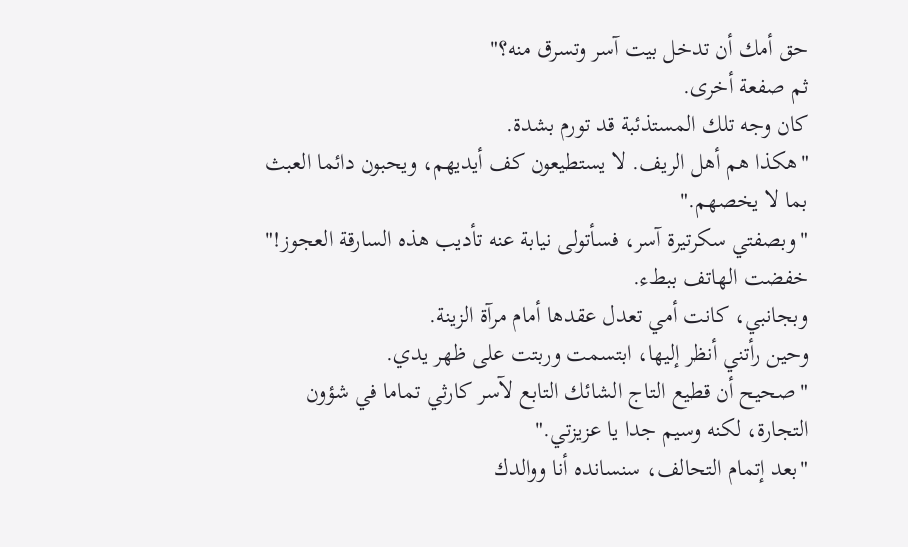حق أمك أن تدخل بيت آسر وتسرق منه؟"
ثم صفعة أخرى.
كان وجه تلك المستذئبة قد تورم بشدة.
"هكذا هم أهل الريف. لا يستطيعون كف أيديهم، ويحبون دائما العبث بما لا يخصهم."
"وبصفتي سكرتيرة آسر، فسأتولى نيابة عنه تأديب هذه السارقة العجوز!"
خفضت الهاتف ببطء.
وبجانبي، كانت أمي تعدل عقدها أمام مرآة الزينة.
وحين رأتني أنظر إليها، ابتسمت وربتت على ظهر يدي.
"صحيح أن قطيع التاج الشائك التابع لآسر كارثي تماما في شؤون التجارة، لكنه وسيم جدا يا عزيزتي."
"بعد إتمام التحالف، سنسانده أنا ووالدك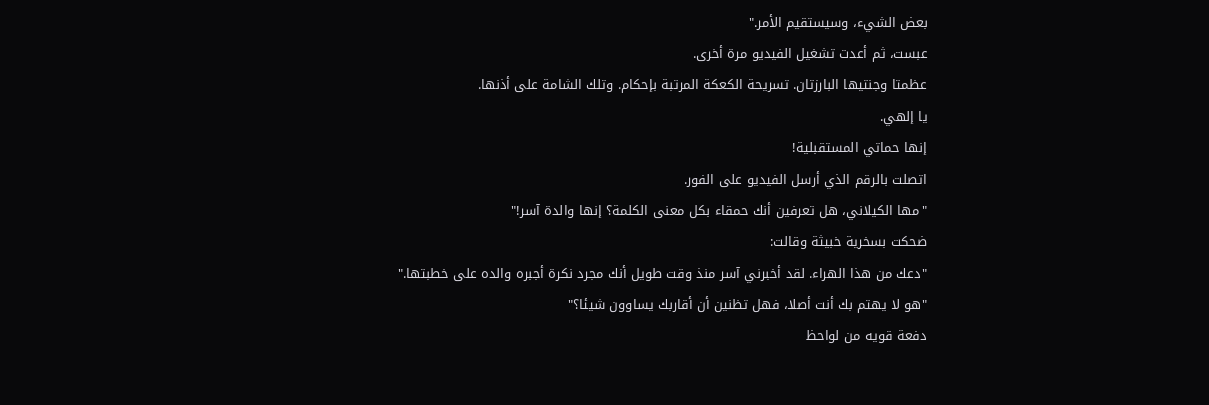بعض الشيء، وسيستقيم الأمر."
عبست، ثم أعدت تشغيل الفيديو مرة أخرى.
عظمتا وجنتيها البارزتان. تسريحة الكعكة المرتبة بإحكام. وتلك الشامة على أذنها.
يا إلهي.
إنها حماتي المستقبلية!
اتصلت بالرقم الذي أرسل الفيديو على الفور.
"مها الكيلاني، هل تعرفين أنك حمقاء بكل معنى الكلمة؟ إنها والدة آسر!"
ضحكت بسخرية خبيثة وقالت:
"دعك من هذا الهراء. لقد أخبرني آسر منذ وقت طويل أنك مجرد نكرة أجبره والده على خطبتها."
"هو لا يهتم بك أنت أصلا، فهل تظنين أن أقاربك يساوون شيئا؟"
دفعة قويه من لواحظ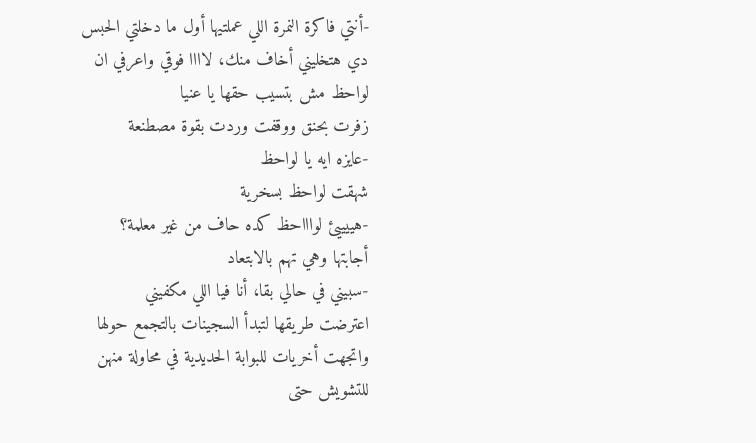-أنتي فاكرة النمرة اللي عملتيها أول ما دخلتي الحبس دي هتخليني أخاف منك، لاااا فوقي واعرفي ان لواحظ مش بتسيب حقها يا عنيا
زفرت بحنق ووقفت وردت بقوة مصطنعة
-عايزه ايه يا لواحظ
شهقت لواحظ بسخرية
-هييييئ لواااحظ كده حاف من غير معلمة؟
أجابتها وهي تهم بالابتعاد
-سبيني في حالي بقا، أنا فيا اللي مكفيني
اعترضت طريقها لتبدأ السجينات بالتجمع حولها واتجهت أخريات للبوابة الحديدية في محاولة منهن للتشويش حتى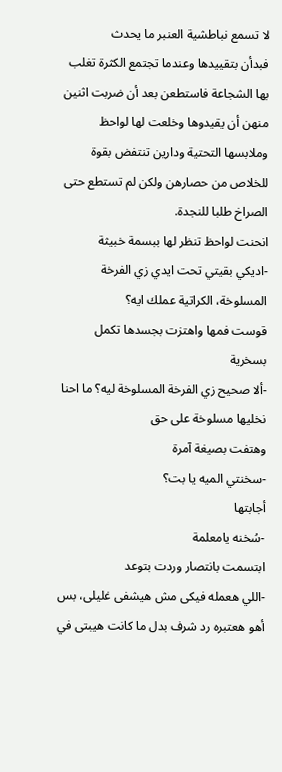لا تسمع نباطشية العنبر ما يحدث
فبدأن بتقييدها وعندما تجتمع الكثرة تغلب بها الشجاعة فاستطعن بعد أن ضربت اثنين منهن أن يقيدوها وخلعت لها لواحظ وملابسها التحتية ودارين تنتفض بقوة للخلاص من حصارهن ولكن لم تستطع حتى الصراخ طلبا للنجدة.
انحنت لواحظ تنظر لها ببسمة خبيثة
-اديكي بقيتي تحت ايدي زي الفرخة المسلوخة، الكراتية عملك ايه؟
قوست فمها واهتزت بجسدها تكمل بسخرية
-ألا صحيح زي الفرخة المسلوخة ليه؟ ما احنا نخليها مسلوخة على حق
وهتفت بصيغة آمرة
-سخنتي الميه يا بت؟
أجابتها
-سُخنه يامعلمة
ابتسمت بانتصار وردت بتوعد
-اللي هعمله فيكى مش هيشفى غليلى، بس أهو هعتبره رد شرف بدل ما كانت هيبتى في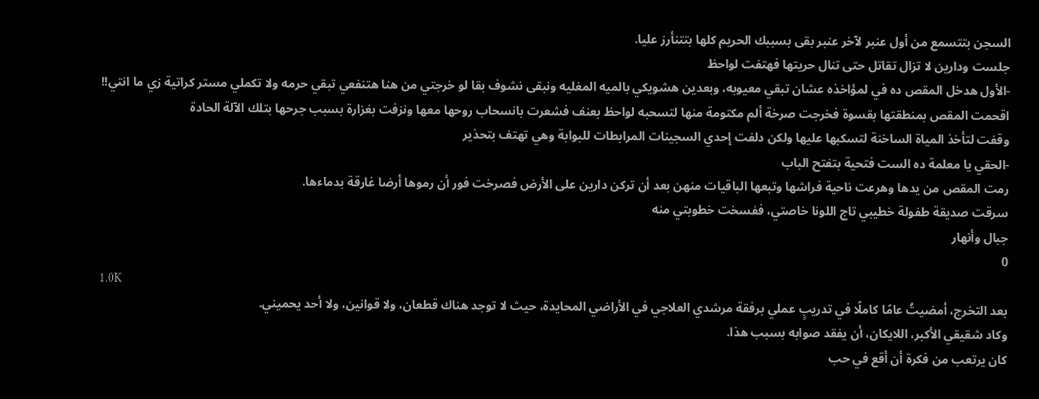السجن بتتسمع من أول عنبر لآخر عنبر بقى بسببك الحريم كلها بتتنأرز عليا.
جلست ودارين لا تزال تقاتل حتى تنال حريتها فهتفت لواحظ
-الأول هدخل المقص ده في لمؤاخذه عشان تبقي معيوبه، وبعدين هشويكي بالميه المغليه ونبقى نشوف بقا لو خرجتي من هنا هتنفعي تبقي حرمه ولا تكملي مستر كراتية زي ما انتي!!
اقحمت المقص بمنطقتها بقسوة فخرجت صرخة ألم مكتومة منها لتسحبه لواحظ بعنف فشعرت بانسحاب روحها معها ونزفت بغزارة بسبب جرحها بتلك الآلة الحادة
وقفت لتأخذ المياة الساخنة لتسكبها عليها ولكن دلفت إحدي السجينات المرابطات للبوابة وهي تهتف بتحذير
-الحقي يا معلمة ده الست فتحية بتفتح الباب
رمت المقص من يدها وهرعت ناحية فراشها وتبعها الباقيات منهن بعد أن تركن دارين على الأرض فصرخت فور أن رموها أرضا غارقة بدماءها.
سرقت صديقة طفولة خطيبي تاج اللونا خاصتي، ففسخت خطوبتي منه
جبال وأنهار
0
1.0K
بعد التخرج، أمضيتُ عامًا كاملًا في تدريبٍ عملي برفقة مرشدي العلاجي في الأراضي المحايدة، حيث لا توجد هناك قطعان، ولا قوانين، ولا أحد يحميني.
وكاد شقيقي الأكبر، اللايكان، أن يفقد صوابه بسبب هذا.
كان يرتعب من فكرة أن أقع في حب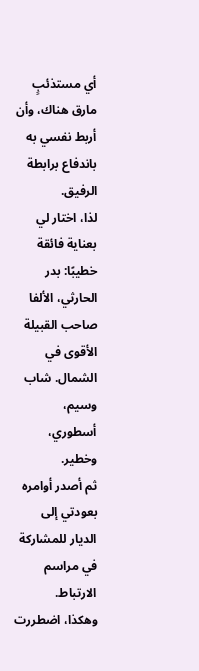أي مستذئبٍ مارق هناك، وأن أربط نفسي به باندفاع برابطة الرفيق.
لذا، اختار لي بعناية فائقة خطيبًا: بدر الحارثي، الألفا صاحب القبيلة الأقوى في الشمال. شاب وسيم، أسطوري، وخطير.
ثم أصدر أوامره بعودتي إلى الديار للمشاركة في مراسم الارتباط.
وهكذا، اضطررت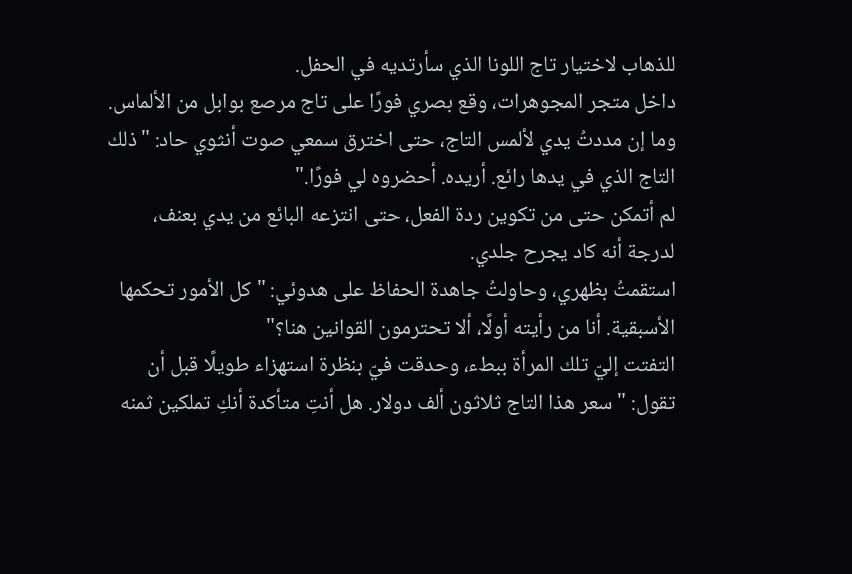للذهاب لاختيار تاج اللونا الذي سأرتديه في الحفل.
داخل متجر المجوهرات، وقع بصري فورًا على تاج مرصع بوابل من الألماس.
وما إن مددتُ يدي لألمس التاج، حتى اخترق سمعي صوت أنثوي حاد: "ذلك التاج الذي في يدها رائع. أريده. أحضروه لي فورًا."
لم أتمكن حتى من تكوين ردة الفعل، حتى انتزعه البائع من يدي بعنف، لدرجة أنه كاد يجرح جلدي.
استقمتُ بظهري، وحاولتُ جاهدة الحفاظ على هدوئي: "كل الأمور تحكمها الأسبقية. أنا من رأيته أولًا، ألا تحترمون القوانين هنا؟"
التفتت إليّ تلك المرأة ببطء، وحدقت فيّ بنظرة استهزاء طويلًا قبل أن تقول: "سعر هذا التاج ثلاثون ألف دولار. هل أنتِ متأكدة أنكِ تملكين ثمنه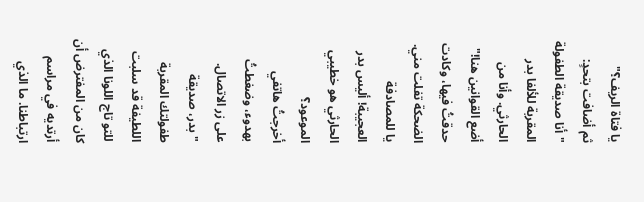يا فتاة الريف؟"
ثم أضافت بتحدٍ: "أنا صديقة الطفولة المقربة للألفا بدر الحارثي. وأنا من أضع القوانين هنا!"
حدقتُ فيها، وكادت الضحكة تفلت مني.
يا للمصادفة العجيبة! أليس بدر الحارثي هو خطيبي الموعود؟
أخرجتُ هاتفي بهدوء، وضغطتُ على زر الاتصال.
"بدر، صديقة طفولتك المقربة اللطيفة قد سلبت للتو تاج اللونا الذي كان من المفترض أن أرتديه في مراسم ارتباطنا. ما الذي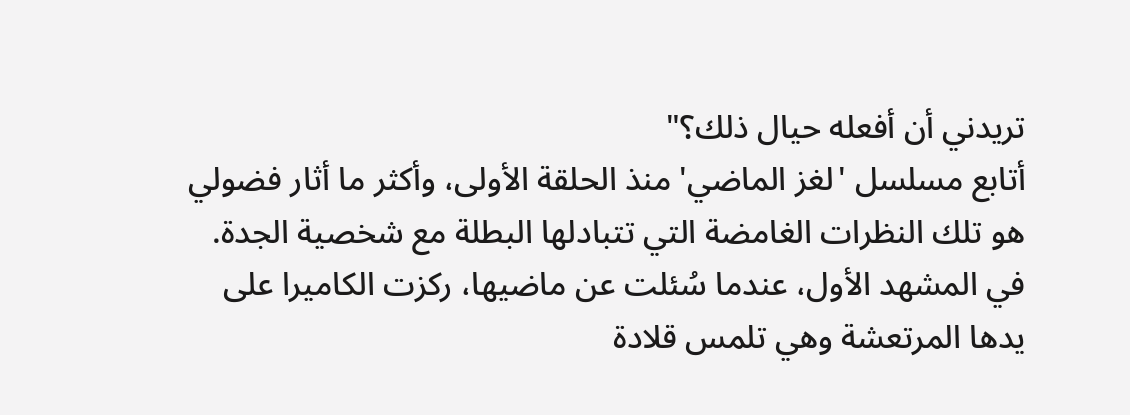تريدني أن أفعله حيال ذلك؟"
أتابع مسلسل 'لغز الماضي' منذ الحلقة الأولى، وأكثر ما أثار فضولي هو تلك النظرات الغامضة التي تتبادلها البطلة مع شخصية الجدة. في المشهد الأول، عندما سُئلت عن ماضيها، ركزت الكاميرا على يدها المرتعشة وهي تلمس قلادة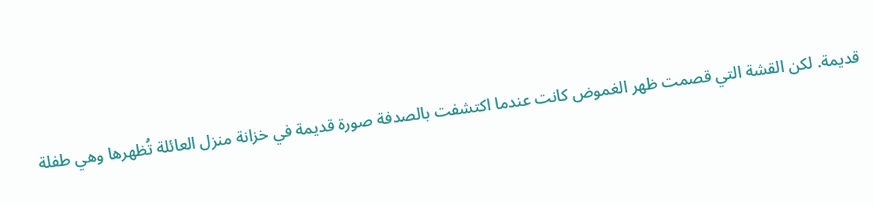قديمة. لكن القشة التي قصمت ظهر الغموض كانت عندما اكتشفت بالصدفة صورة قديمة في خزانة منزل العائلة تُظهرها وهي طفلة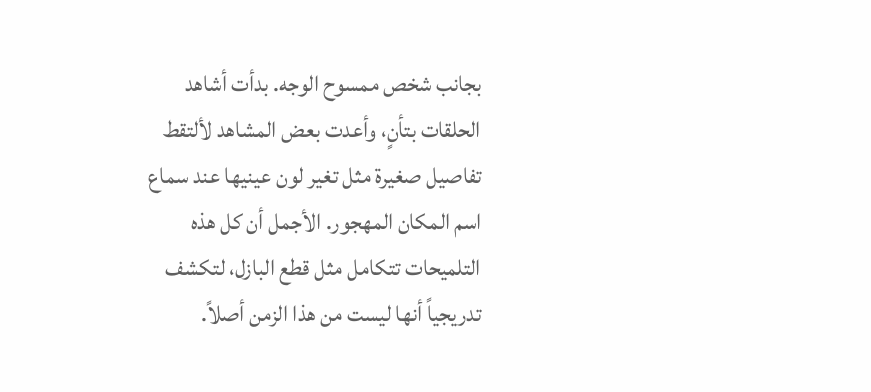بجانب شخص ممسوح الوجه. بدأت أشاهد الحلقات بتأنٍ، وأعدت بعض المشاهد لألتقط تفاصيل صغيرة مثل تغير لون عينيها عند سماع اسم المكان المهجور. الأجمل أن كل هذه التلميحات تتكامل مثل قطع البازل، لتكشف تدريجياً أنها ليست من هذا الزمن أصلاً.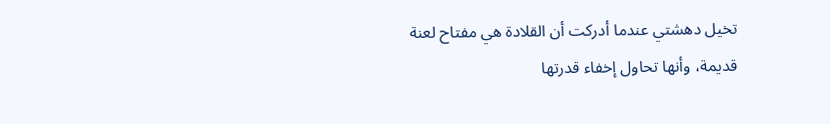تخيل دهشتي عندما أدركت أن القلادة هي مفتاح لعنة قديمة، وأنها تحاول إخفاء قدرتها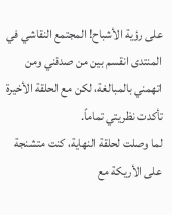على رؤية الأشباح! المجتمع النقاشي في المنتدى انقسم بين من صدقني ومن اتهمني بالمبالغة، لكن مع الحلقة الأخيرة تأكدت نظريتي تماماً.
لما وصلت لحلقة النهاية، كنت متشنجة على الأريكة مع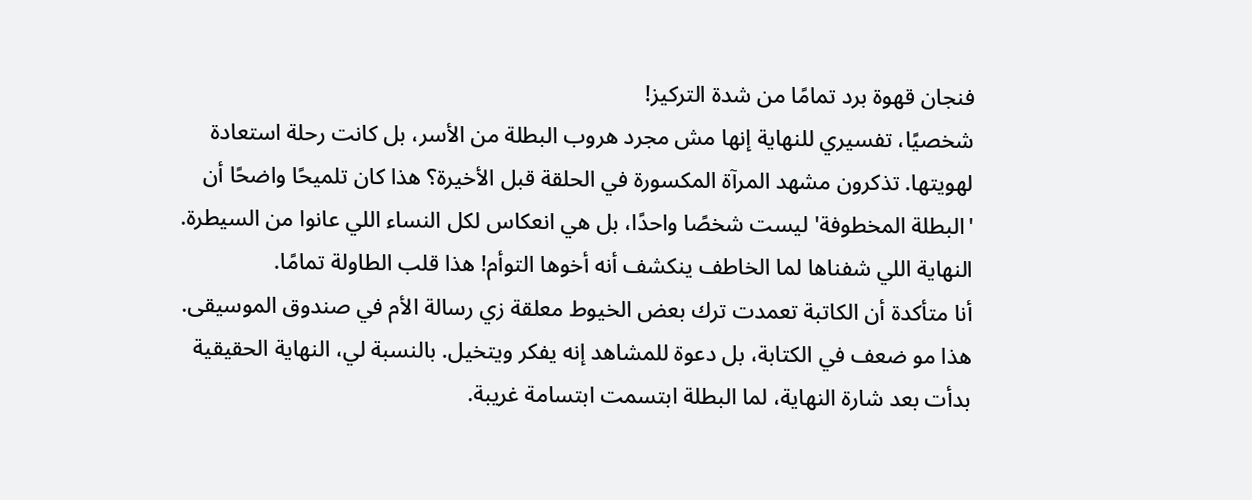فنجان قهوة برد تمامًا من شدة التركيز!
شخصيًا، تفسيري للنهاية إنها مش مجرد هروب البطلة من الأسر، بل كانت رحلة استعادة لهويتها. تذكرون مشهد المرآة المكسورة في الحلقة قبل الأخيرة؟ هذا كان تلميحًا واضحًا أن 'البطلة المخطوفة' ليست شخصًا واحدًا، بل هي انعكاس لكل النساء اللي عانوا من السيطرة. النهاية اللي شفناها لما الخاطف ينكشف أنه أخوها التوأم! هذا قلب الطاولة تمامًا.
أنا متأكدة أن الكاتبة تعمدت ترك بعض الخيوط معلقة زي رسالة الأم في صندوق الموسيقى. هذا مو ضعف في الكتابة، بل دعوة للمشاهد إنه يفكر ويتخيل. بالنسبة لي، النهاية الحقيقية بدأت بعد شارة النهاية، لما البطلة ابتسمت ابتسامة غريبة.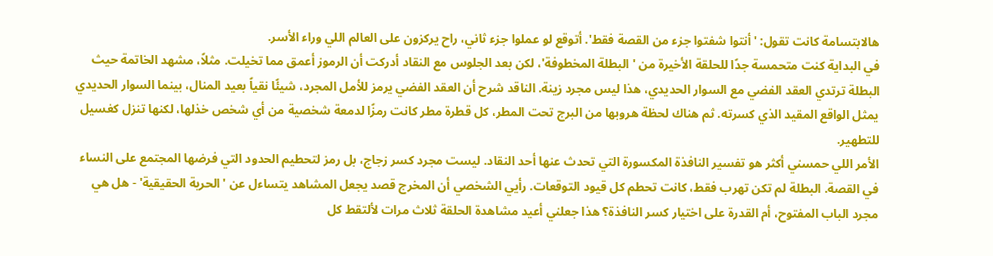هالابتسامة كانت تقول: 'أنتوا شفتوا جزء من القصة فقط'. أتوقع لو عملوا جزء ثاني، راح يركزون على العالم اللي وراء الأسر.
في البداية كنت متحمسة جدًا للحلقة الأخيرة من 'البطلة المخطوفة'، لكن بعد الجلوس مع النقاد أدركت أن الرموز أعمق مما تخيلت. مثلاً، مشهد الخاتمة حيث البطلة ترتدي العقد الفضي مع السوار الحديدي، هذا ليس مجرد زينة. الناقد شرح أن العقد الفضي يرمز للأمل المجرد، شيئًا نقياً بعيد المنال، بينما السوار الحديدي يمثل الواقع المقيد الذي كسرته. ثم هناك لحظة هروبها من البرج تحت المطر، كل قطرة مطر كانت رمزًا لدمعة شخصية من أي شخص خذلها، لكنها تنزل كغسيل للتطهير.
الأمر اللي حمسني أكثر هو تفسير النافذة المكسورة التي تحدث عنها أحد النقاد. ليست مجرد كسر زجاج، بل رمز لتحطيم الحدود التي فرضها المجتمع على النساء في القصة. البطلة لم تكن تهرب فقط، كانت تحطم كل قيود التوقعات. رأيي الشخصي أن المخرج قصد يجعل المشاهد يتساءل عن 'الحرية الحقيقية' - هل هي مجرد الباب المفتوح، أم القدرة على اختيار كسر النافذة؟ هذا جعلني أعيد مشاهدة الحلقة ثلاث مرات لألتقط كل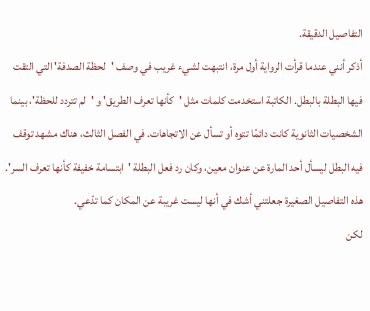التفاصيل الدقيقة.
أذكر أنني عندما قرأت الرواية أول مرة، انتبهت لشيء غريب في وصف 'لحظة الصدفة' التي التقت فيها البطلة بالبطل. الكاتبة استخدمت كلمات مثل 'كأنها تعرف الطريق' و 'لم تتردد للحظة'، بينما الشخصيات الثانوية كانت دائمًا تتوه أو تسأل عن الاتجاهات. في الفصل الثالث، هناك مشهد توقف فيه البطل ليسأل أحد المارة عن عنوان معين، وكان رد فعل البطلة 'ابتسامة خفيفة كأنها تعرف السر'. هذه التفاصيل الصغيرة جعلتني أشك في أنها ليست غريبة عن المكان كما تدّعي.
لكن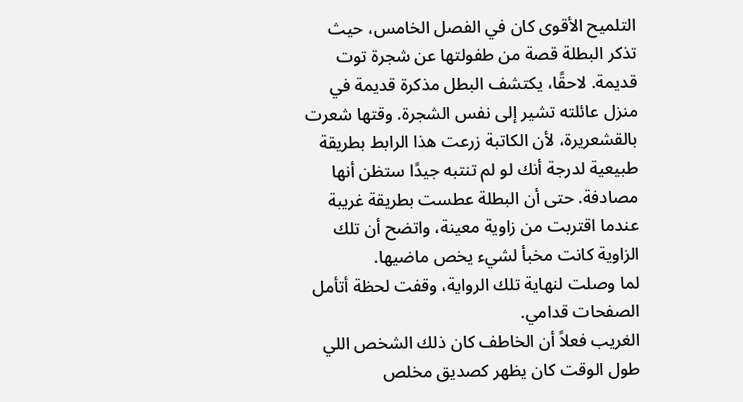التلميح الأقوى كان في الفصل الخامس، حيث تذكر البطلة قصة من طفولتها عن شجرة توت قديمة. لاحقًا، يكتشف البطل مذكرة قديمة في منزل عائلته تشير إلى نفس الشجرة. وقتها شعرت بالقشعريرة، لأن الكاتبة زرعت هذا الرابط بطريقة طبيعية لدرجة أنك لو لم تنتبه جيدًا ستظن أنها مصادفة. حتى أن البطلة عطست بطريقة غريبة عندما اقتربت من زاوية معينة، واتضح أن تلك الزاوية كانت مخبأ لشيء يخص ماضيها.
لما وصلت لنهاية تلك الرواية، وقفت لحظة أتأمل الصفحات قدامي.
الغريب فعلاً أن الخاطف كان ذلك الشخص اللي طول الوقت كان يظهر كصديق مخلص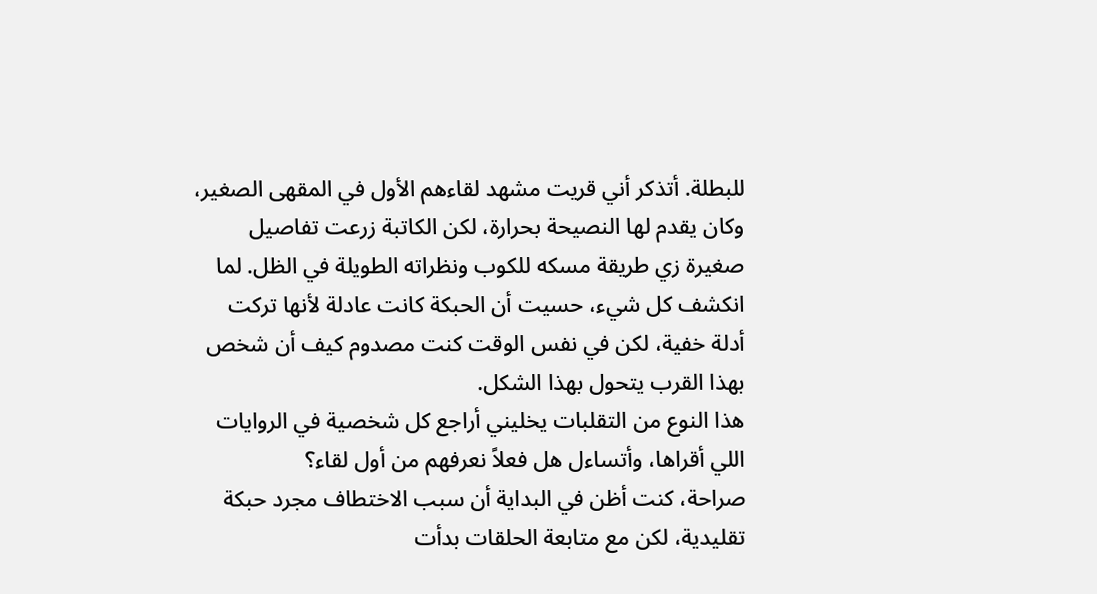للبطلة. أتذكر أني قريت مشهد لقاءهم الأول في المقهى الصغير، وكان يقدم لها النصيحة بحرارة، لكن الكاتبة زرعت تفاصيل صغيرة زي طريقة مسكه للكوب ونظراته الطويلة في الظل. لما انكشف كل شيء، حسيت أن الحبكة كانت عادلة لأنها تركت أدلة خفية، لكن في نفس الوقت كنت مصدوم كيف أن شخص بهذا القرب يتحول بهذا الشكل.
هذا النوع من التقلبات يخليني أراجع كل شخصية في الروايات اللي أقراها، وأتساءل هل فعلاً نعرفهم من أول لقاء؟
صراحة، كنت أظن في البداية أن سبب الاختطاف مجرد حبكة تقليدية، لكن مع متابعة الحلقات بدأت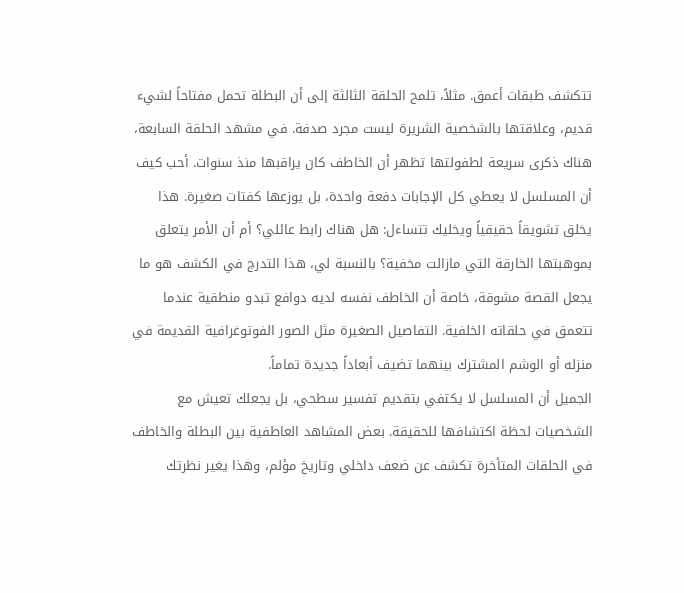تتكشف طبقات أعمق. مثلاً، تلمح الحلقة الثالثة إلى أن البطلة تحمل مفتاحاً لشيء قديم، وعلاقتها بالشخصية الشريرة ليست مجرد صدفة. في مشهد الحلقة السابعة، هناك ذكرى سريعة لطفولتها تظهر أن الخاطف كان يراقبها منذ سنوات. أحب كيف أن المسلسل لا يعطي كل الإجابات دفعة واحدة، بل يوزعها كفتات صغيرة. هذا يخلق تشويقاً حقيقياً ويخليك تتساءل: هل هناك رابط عائلي؟ أم أن الأمر يتعلق بموهبتها الخارقة التي مازالت مخفية؟ بالنسبة لي، هذا التدرج في الكشف هو ما يجعل القصة مشوقة، خاصة أن الخاطف نفسه لديه دوافع تبدو منطقية عندما تتعمق في حلقاته الخلفية. التفاصيل الصغيرة مثل الصور الفوتوغرافية القديمة في منزله أو الوشم المشترك بينهما تضيف أبعاداً جديدة تماماً.
الجميل أن المسلسل لا يكتفي بتقديم تفسير سطحي، بل يجعلك تعيش مع الشخصيات لحظة اكتشافها للحقيقة. بعض المشاهد العاطفية بين البطلة والخاطف في الحلقات المتأخرة تكشف عن ضعف داخلي وتاريخ مؤلم، وهذا يغير نظرتك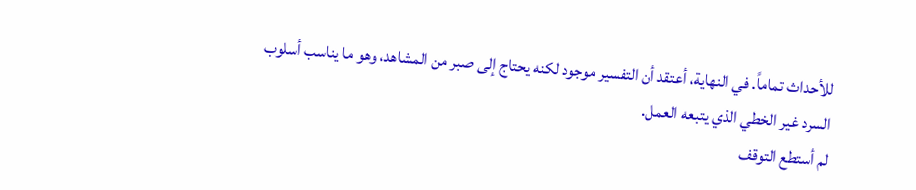للأحداث تماماً. في النهاية، أعتقد أن التفسير موجود لكنه يحتاج إلى صبر من المشاهد، وهو ما يناسب أسلوب السرد غير الخطي الذي يتبعه العمل.
لم أستطع التوقف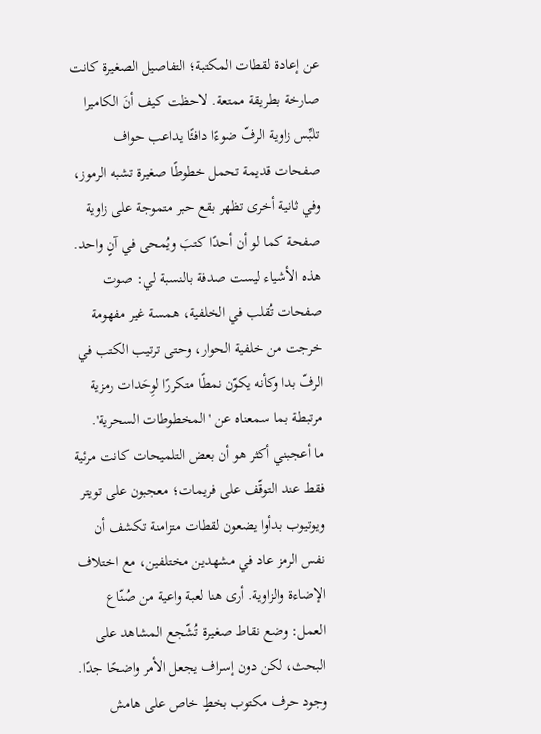عن إعادة لقطات المكتبة؛ التفاصيل الصغيرة كانت صارخة بطريقة ممتعة. لاحظت كيف أنَ الكاميرا تلبِّس زاوية الرفّ ضوءًا دافئًا يداعب حواف صفحات قديمة تحمل خطوطًا صغيرة تشبه الرموز، وفي ثانية أخرى تظهر بقع حبر متموجة على زاوية صفحة كما لو أن أحدًا كتبَ ويُمحى في آنٍ واحد. هذه الأشياء ليست صدفة بالنسبة لي: صوت صفحات تُقلب في الخلفية، همسة غير مفهومة خرجت من خلفية الحوار، وحتى ترتيب الكتب في الرفّ بدا وكأنه يكوّن نمطًا متكررًا لوِحَدات رمزية مرتبطة بما سمعناه عن 'المخطوطات السحرية'.
ما أعجبني أكثر هو أن بعض التلميحات كانت مرئية فقط عند التوقّف على فريمات؛ معجبون على تويتر ويوتيوب بدأوا يضعون لقطات متزامنة تكشف أن نفس الرمز عاد في مشهدين مختلفين، مع اختلاف الإضاءة والزاوية. أرى هنا لعبة واعية من صُنّاع العمل: وضع نقاط صغيرة تُشّجع المشاهد على البحث، لكن دون إسراف يجعل الأمر واضحًا جدًا. وجود حرف مكتوب بخطٍ خاص على هامش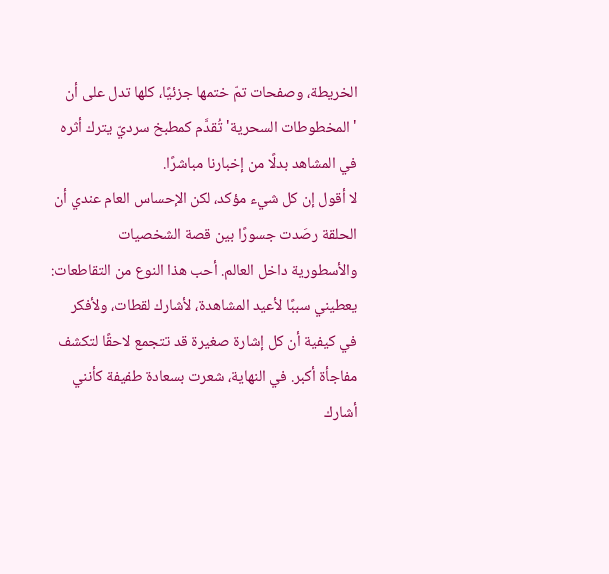الخريطة، وصفحات تمّ ختمها جزئيًا، كلها تدل على أن 'المخطوطات السحرية' تُقدَّم كمطبخ سرديّ يترك أثره في المشاهد بدلًا من إخبارنا مباشرًا.
لا أقول إن كل شيء مؤكد، لكن الإحساس العام عندي أن الحلقة رصَدت جسورًا بين قصة الشخصيات والأسطورية داخل العالم. أحب هذا النوع من التقاطعات: يعطيني سببًا لأعيد المشاهدة، لأشارك لقطات، ولأفكر في كيفية أن كل إشارة صغيرة قد تتجمع لاحقًا لتكشف مفاجأة أكبر. في النهاية، شعرت بسعادة طفيفة كأنني أشارك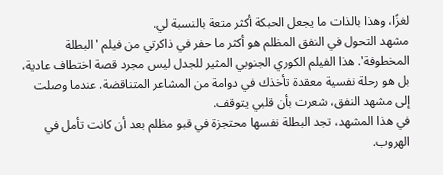لغزًا، وهذا بالذات ما يجعل الحبكة أكثر متعة بالنسبة لي.
مشهد التحول في النفق المظلم هو أكثر ما حفر في ذاكرتي من فيلم 'البطلة المخطوفة'. هذا الفيلم الكوري الجنوبي المثير للجدل ليس مجرد قصة اختطاف عادية، بل هو رحلة نفسية معقدة تأخذك في دوامة من المشاعر المتناقضة. عندما وصلت إلى مشهد النفق، شعرت بأن قلبي يتوقف.
في هذا المشهد، تجد البطلة نفسها محتجزة في قبو مظلم بعد أن كانت تأمل في الهروب.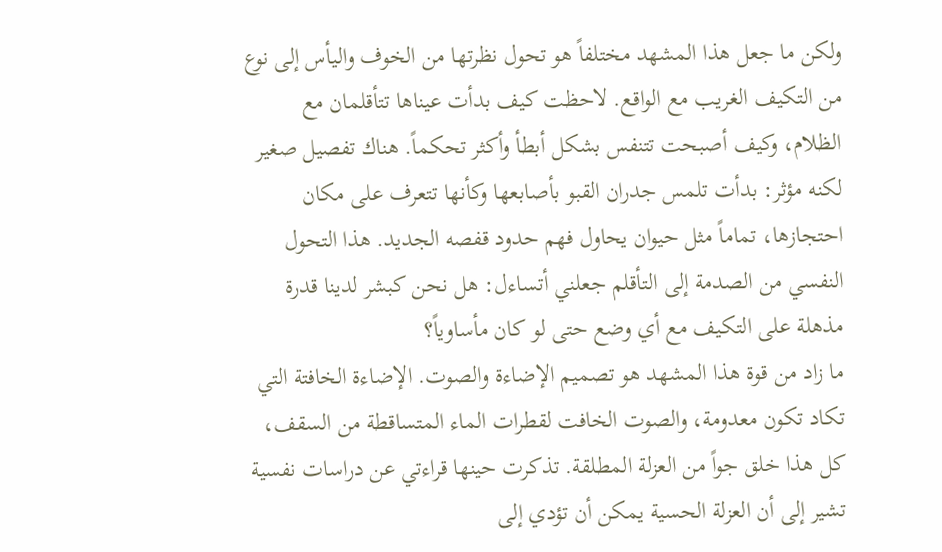ولكن ما جعل هذا المشهد مختلفاً هو تحول نظرتها من الخوف واليأس إلى نوع من التكيف الغريب مع الواقع. لاحظت كيف بدأت عيناها تتأقلمان مع الظلام، وكيف أصبحت تتنفس بشكل أبطأ وأكثر تحكماً. هناك تفصيل صغير لكنه مؤثر: بدأت تلمس جدران القبو بأصابعها وكأنها تتعرف على مكان احتجازها، تماماً مثل حيوان يحاول فهم حدود قفصه الجديد. هذا التحول النفسي من الصدمة إلى التأقلم جعلني أتساءل: هل نحن كبشر لدينا قدرة مذهلة على التكيف مع أي وضع حتى لو كان مأساوياً؟
ما زاد من قوة هذا المشهد هو تصميم الإضاءة والصوت. الإضاءة الخافتة التي تكاد تكون معدومة، والصوت الخافت لقطرات الماء المتساقطة من السقف، كل هذا خلق جواً من العزلة المطلقة. تذكرت حينها قراءتي عن دراسات نفسية تشير إلى أن العزلة الحسية يمكن أن تؤدي إلى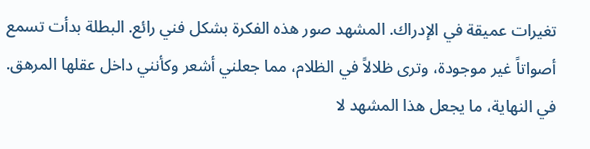تغيرات عميقة في الإدراك. المشهد صور هذه الفكرة بشكل فني رائع. البطلة بدأت تسمع أصواتاً غير موجودة، وترى ظلالاً في الظلام، مما جعلني أشعر وكأنني داخل عقلها المرهق.
في النهاية، ما يجعل هذا المشهد لا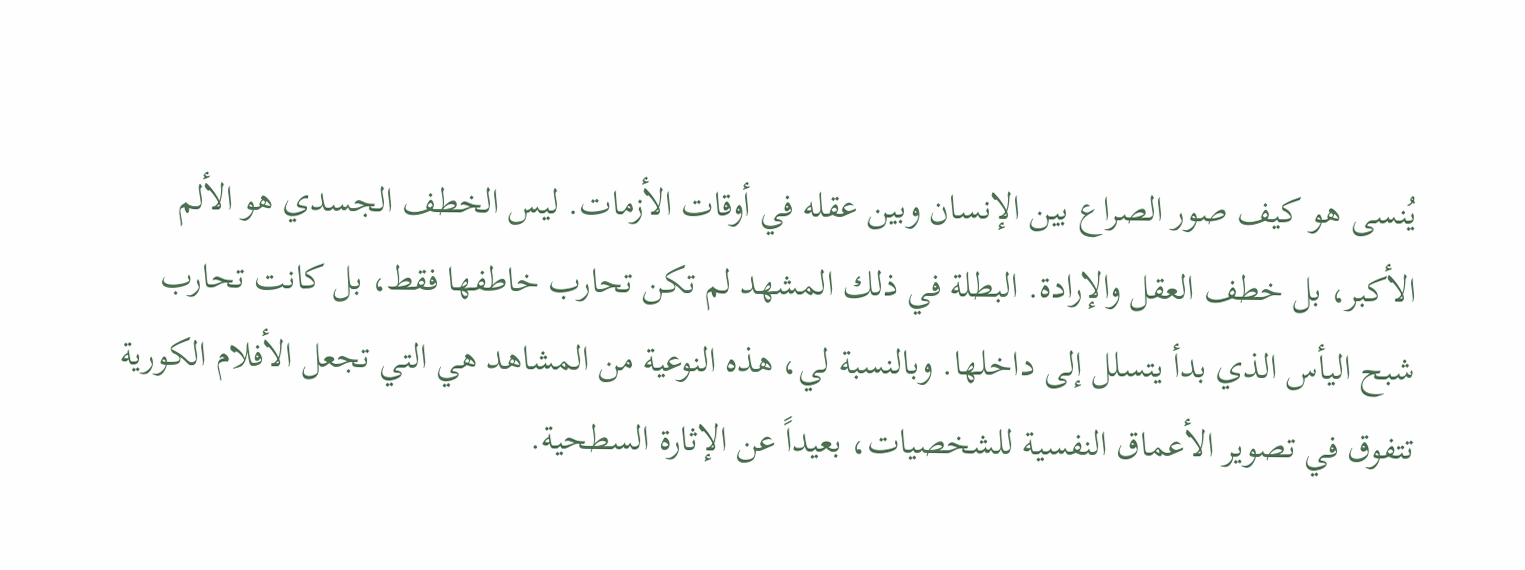يُنسى هو كيف صور الصراع بين الإنسان وبين عقله في أوقات الأزمات. ليس الخطف الجسدي هو الألم الأكبر، بل خطف العقل والإرادة. البطلة في ذلك المشهد لم تكن تحارب خاطفها فقط، بل كانت تحارب شبح اليأس الذي بدأ يتسلل إلى داخلها. وبالنسبة لي، هذه النوعية من المشاهد هي التي تجعل الأفلام الكورية تتفوق في تصوير الأعماق النفسية للشخصيات، بعيداً عن الإثارة السطحية.